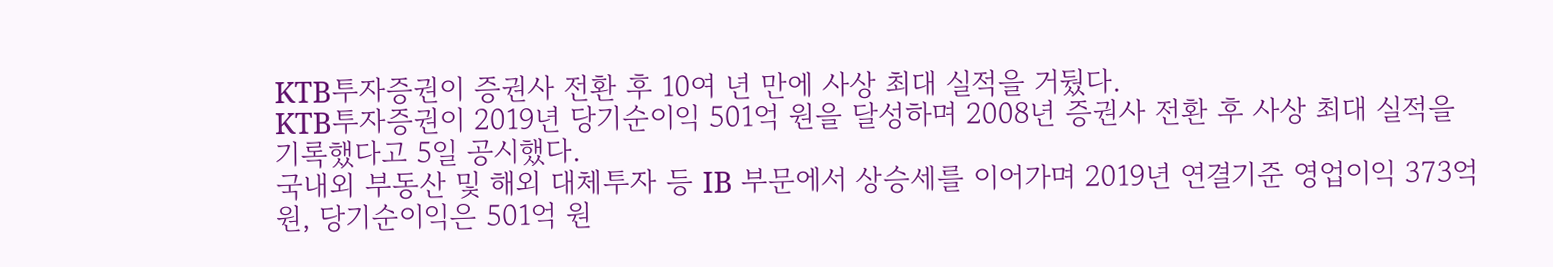KTB투자증권이 증권사 전환 후 10여 년 만에 사상 최대 실적을 거뒀다.
KTB투자증권이 2019년 당기순이익 501억 원을 달성하며 2008년 증권사 전환 후 사상 최대 실적을 기록했다고 5일 공시했다.
국내외 부동산 및 해외 대체투자 등 IB 부문에서 상승세를 이어가며 2019년 연결기준 영업이익 373억 원, 당기순이익은 501억 원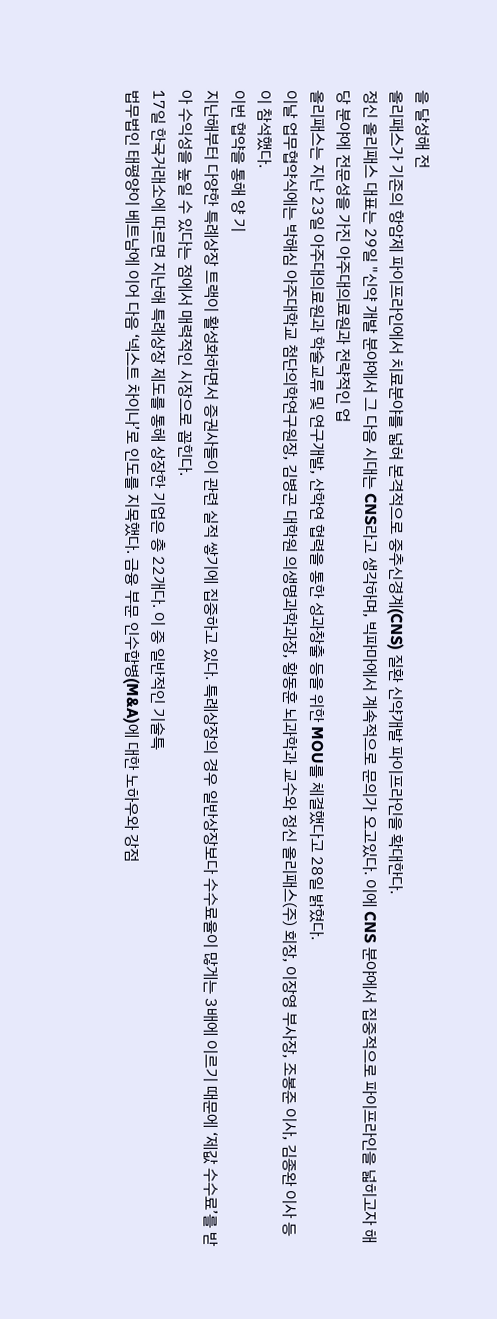을 달성해 전
올리패스가 기존의 항암제 파이프라인에서 치료분야를 넓혀 본격적으로 중추신경계(CNS) 질환 신약개발 파이프라인을 확대한다.
정신 올리패스 대표는 29일 "신약 개발 분야에서 그 다음 시대는 CNS라고 생각하며, 빅파마에서 계속적으로 문의가 오고있다. 이에 CNS 분야에서 집중적으로 파이프라인을 넓히고자 해당 분야에 전문성을 가진 아주대의료원과 전략적인 업
올리패스는 지난 23일 아주대의료원과 학술교류 및 연구개발, 산학연 협력을 통한 성과창출 등을 위한 MOU를 체결했다고 28일 밝혔다.
이날 업무협약식에는 박해심 아주대학교 첨단의학연구원장, 김병곤 대학원 의생명과학과장, 황동훈 뇌과학과 교수와 정신 올리패스(주) 회장, 이장영 부사장, 조봉준 이사, 김종완 이사 등이 참석했다.
이번 협약을 통해 양 기
지난해부터 다양한 특례상장 트랙이 활성화하면서 증권사들이 관련 실적 쌓기에 집중하고 있다. 특례상장의 경우 일반상장보다 수수료율이 많게는 3배에 이르기 때문에 ‘제값 수수료’를 받아 수익성을 높일 수 있다는 점에서 매력적인 시장으로 꼽힌다.
17일 한국거래소에 따르면 지난해 특례상장 제도를 통해 상장한 기업은 총 22개다. 이 중 일반적인 기술특
법무법인 태평양이 베트남에 이어 다음 ‘넥스트 차이나’로 인도를 지목했다. 금융 부문 인수합병(M&A)에 대한 노하우와 강점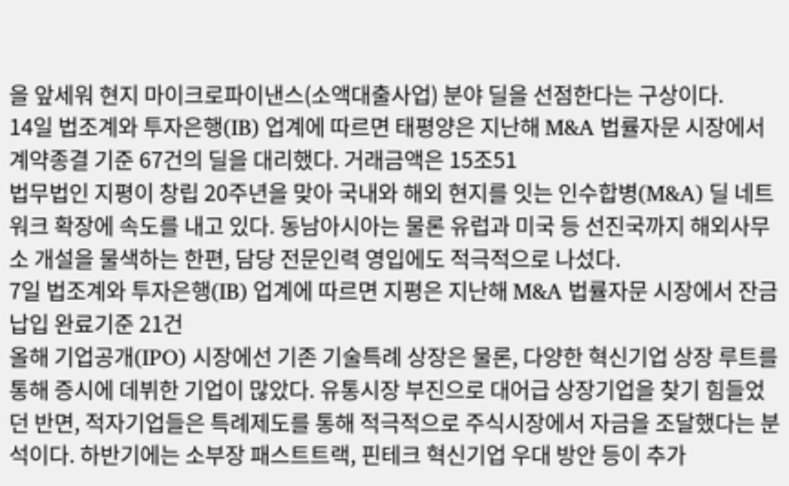을 앞세워 현지 마이크로파이낸스(소액대출사업) 분야 딜을 선점한다는 구상이다.
14일 법조계와 투자은행(IB) 업계에 따르면 태평양은 지난해 M&A 법률자문 시장에서 계약종결 기준 67건의 딜을 대리했다. 거래금액은 15조51
법무법인 지평이 창립 20주년을 맞아 국내와 해외 현지를 잇는 인수합병(M&A) 딜 네트워크 확장에 속도를 내고 있다. 동남아시아는 물론 유럽과 미국 등 선진국까지 해외사무소 개설을 물색하는 한편, 담당 전문인력 영입에도 적극적으로 나섰다.
7일 법조계와 투자은행(IB) 업계에 따르면 지평은 지난해 M&A 법률자문 시장에서 잔금납입 완료기준 21건
올해 기업공개(IPO) 시장에선 기존 기술특례 상장은 물론, 다양한 혁신기업 상장 루트를 통해 증시에 데뷔한 기업이 많았다. 유통시장 부진으로 대어급 상장기업을 찾기 힘들었던 반면, 적자기업들은 특례제도를 통해 적극적으로 주식시장에서 자금을 조달했다는 분석이다. 하반기에는 소부장 패스트트랙, 핀테크 혁신기업 우대 방안 등이 추가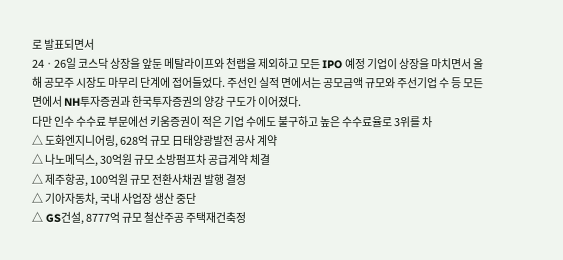로 발표되면서
24ㆍ26일 코스닥 상장을 앞둔 메탈라이프와 천랩을 제외하고 모든 IPO 예정 기업이 상장을 마치면서 올해 공모주 시장도 마무리 단계에 접어들었다. 주선인 실적 면에서는 공모금액 규모와 주선기업 수 등 모든 면에서 NH투자증권과 한국투자증권의 양강 구도가 이어졌다.
다만 인수 수수료 부문에선 키움증권이 적은 기업 수에도 불구하고 높은 수수료율로 3위를 차
△ 도화엔지니어링, 628억 규모 日태양광발전 공사 계약
△ 나노메딕스, 30억원 규모 소방펌프차 공급계약 체결
△ 제주항공, 100억원 규모 전환사채권 발행 결정
△ 기아자동차, 국내 사업장 생산 중단
△ GS건설, 8777억 규모 철산주공 주택재건축정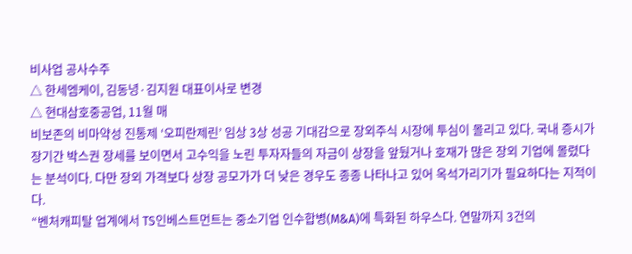비사업 공사수주
△ 한세엠케이, 김동녕·김지원 대표이사로 변경
△ 현대삼호중공업, 11월 매
비보존의 비마약성 진통제 ‘오피란제린’ 임상 3상 성공 기대감으로 장외주식 시장에 투심이 몰리고 있다. 국내 증시가 장기간 박스권 장세를 보이면서 고수익을 노린 투자자들의 자금이 상장을 앞뒀거나 호재가 많은 장외 기업에 몰렸다는 분석이다. 다만 장외 가격보다 상장 공모가가 더 낮은 경우도 종종 나타나고 있어 옥석가리기가 필요하다는 지적이다.
“벤처캐피탈 업계에서 TS인베스트먼트는 중소기업 인수합병(M&A)에 특화된 하우스다. 연말까지 3건의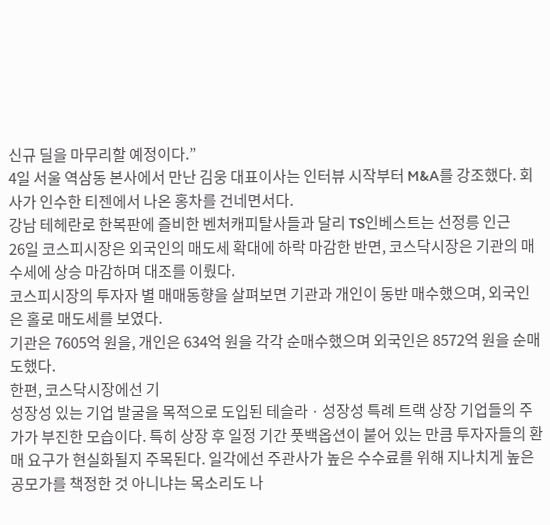신규 딜을 마무리할 예정이다.”
4일 서울 역삼동 본사에서 만난 김웅 대표이사는 인터뷰 시작부터 M&A를 강조했다. 회사가 인수한 티젠에서 나온 홍차를 건네면서다.
강남 테헤란로 한복판에 즐비한 벤처캐피탈사들과 달리 TS인베스트는 선정릉 인근
26일 코스피시장은 외국인의 매도세 확대에 하락 마감한 반면, 코스닥시장은 기관의 매수세에 상승 마감하며 대조를 이뤘다.
코스피시장의 투자자 별 매매동향을 살펴보면 기관과 개인이 동반 매수했으며, 외국인은 홀로 매도세를 보였다.
기관은 7605억 원을, 개인은 634억 원을 각각 순매수했으며 외국인은 8572억 원을 순매도했다.
한편, 코스닥시장에선 기
성장성 있는 기업 발굴을 목적으로 도입된 테슬라ㆍ성장성 특례 트랙 상장 기업들의 주가가 부진한 모습이다. 특히 상장 후 일정 기간 풋백옵션이 붙어 있는 만큼 투자자들의 환매 요구가 현실화될지 주목된다. 일각에선 주관사가 높은 수수료를 위해 지나치게 높은 공모가를 책정한 것 아니냐는 목소리도 나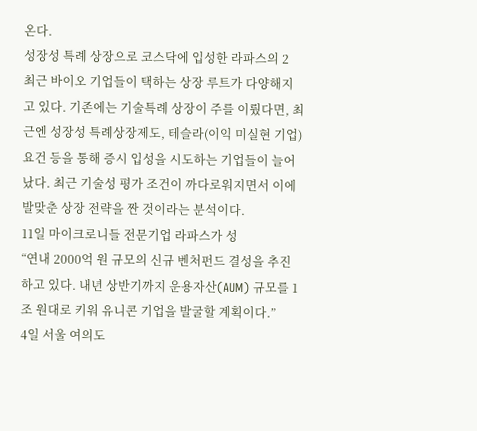온다.
성장성 특례 상장으로 코스닥에 입성한 라파스의 2
최근 바이오 기업들이 택하는 상장 루트가 다양해지고 있다. 기존에는 기술특례 상장이 주를 이뤘다면, 최근엔 성장성 특례상장제도, 테슬라(이익 미실현 기업) 요건 등을 통해 증시 입성을 시도하는 기업들이 늘어났다. 최근 기술성 평가 조건이 까다로워지면서 이에 발맞춘 상장 전략을 짠 것이라는 분석이다.
11일 마이크로니들 전문기업 라파스가 성
“연내 2000억 원 규모의 신규 벤처펀드 결성을 추진하고 있다. 내년 상반기까지 운용자산(AUM) 규모를 1조 원대로 키워 유니콘 기업을 발굴할 계획이다.”
4일 서울 여의도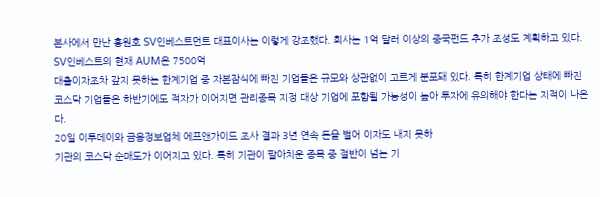본사에서 만난 홍원호 SV인베스트먼트 대표이사는 이렇게 강조했다. 회사는 1억 달러 이상의 중국펀드 추가 조성도 계획하고 있다.
SV인베스트의 현재 AUM은 7500억
대출이자조차 갚지 못하는 한계기업 중 자본잠식에 빠진 기업들은 규모와 상관없이 고르게 분포돼 있다. 특히 한계기업 상태에 빠진 코스닥 기업들은 하반기에도 적자가 이어지면 관리종목 지정 대상 기업에 포함될 가능성이 높아 투자에 유의해야 한다는 지적이 나온다.
20일 이투데이와 금융정보업체 에프앤가이드 조사 결과 3년 연속 돈을 벌어 이자도 내지 못하
기관의 코스닥 순매도가 이어지고 있다. 특히 기관이 팔아치운 종목 중 절반이 넘는 기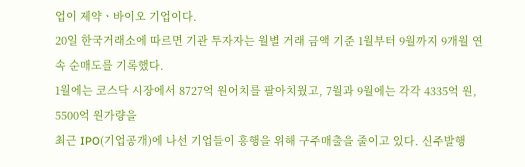업이 제약ㆍ바이오 기업이다.
20일 한국거래소에 따르면 기관 투자자는 월별 거래 금액 기준 1월부터 9월까지 9개월 연속 순매도를 기록했다.
1월에는 코스닥 시장에서 8727억 원어치를 팔아치웠고, 7월과 9월에는 각각 4335억 원, 5500억 원가량을
최근 IPO(기업공개)에 나선 기업들이 흥행을 위해 구주매출을 줄이고 있다. 신주발행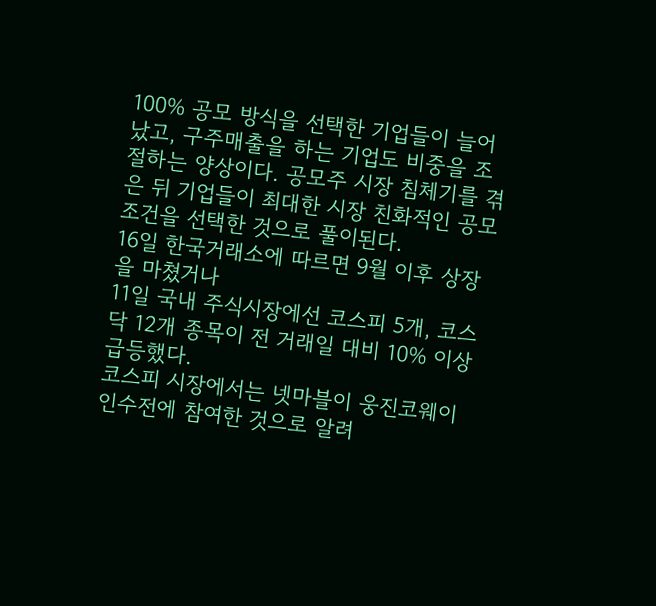100% 공모 방식을 선택한 기업들이 늘어났고, 구주매출을 하는 기업도 비중을 조절하는 양상이다. 공모주 시장 침체기를 겪은 뒤 기업들이 최대한 시장 친화적인 공모 조건을 선택한 것으로 풀이된다.
16일 한국거래소에 따르면 9월 이후 상장을 마쳤거나
11일 국내 주식시장에선 코스피 5개, 코스닥 12개 종목이 전 거래일 대비 10% 이상 급등했다.
코스피 시장에서는 넷마블이 웅진코웨이 인수전에 참여한 것으로 알려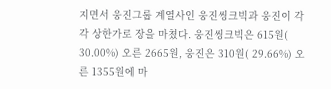지면서 웅진그룹 계열사인 웅진씽크빅과 웅진이 각각 상한가로 장을 마쳤다. 웅진씽크빅은 615원( 30.00%) 오른 2665원, 웅진은 310원( 29.66%) 오른 1355원에 마